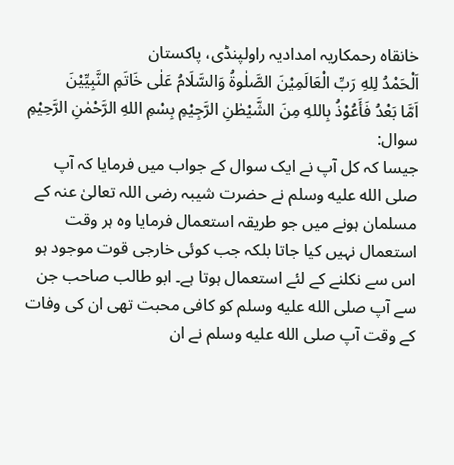خانقاہ رحمکاریہ امدادیہ راولپنڈی، پاکستان
اَلْحَمْدُ لِلهِ رَبِّ الْعَالَمِیْنَ الصَّلٰوۃُ وَالسَّلَامُ عَلٰى خَاتَمِ النَّبِيِّيْنَ
اَمَّا بَعْدُ فَأَعُوْذُ بِاللهِ مِنَ الشَّيْطٰنِ الرَّجِيْمِ بِسْمِ اللهِ الرَّحْمٰنِ الرَّحِیْمِ
سوال:
جیسا کہ کل آپ نے ایک سوال کے جواب میں فرمایا کہ آپ صلى الله عليه وسلم نے حضرت شیبہ رضی اللہ تعالیٰ عنہ کے مسلمان ہونے میں جو طریقہ استعمال فرمایا وہ ہر وقت استعمال نہیں کیا جاتا بلکہ جب کوئی خارجی قوت موجود ہو اس سے نکلنے کے لئے استعمال ہوتا ہے۔ ابو طالب صاحب جن سے آپ صلى الله عليه وسلم کو کافی محبت تھی ان کی وفات کے وقت آپ صلى الله عليه وسلم نے ان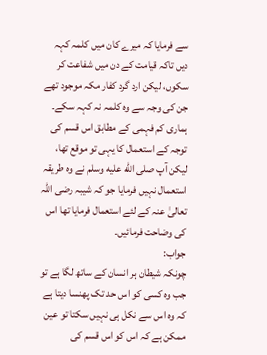سے فرمایا کہ میرے کان میں کلمہ کہہ دیں تاکہ قیامت کے دن میں شفاعت کر سکوں، لیکن ارد گرد کفار مکہ موجود تھے جن کی وجہ سے وہ کلمہ نہ کہہ سکے۔ ہماری کم فہمی کے مطابق اس قسم کی توجہ کے استعمال کا یہی تو موقع تھا، لیکن آپ صلى الله عليه وسلم نے وہ طریقہ استعمال نہیں فرمایا جو کہ شیبہ رضی اللہ تعالیٰ عنہ کے لئے استعمال فرمایا تھا اس کی وضاحت فرمائیں۔
جواب:
چونکہ شیطان ہر انسان کے ساتھ لگا ہے تو جب وہ کسی کو اس حد تک پھنسا دیتا ہے کہ وہ اس سے نکل ہی نہیں سکتا تو عین ممکن ہے کہ اس کو اس قسم کی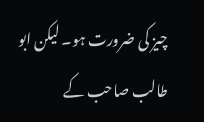چیز کی ضرورت ہو۔ لیکن ابو طالب صاحب کے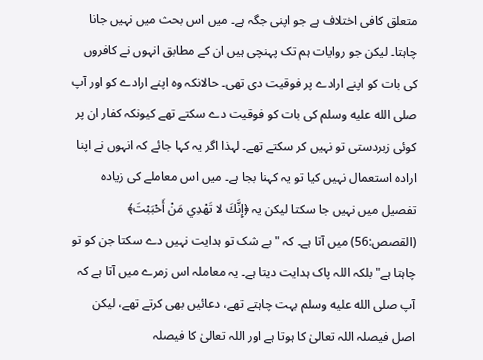متعلق کافی اختلاف ہے جو اپنی جگہ ہے۔ میں اس بحث میں نہیں جانا چاہتا۔ لیکن جو روایات ہم تک پہنچی ہیں ان کے مطابق انہوں نے کافروں کی بات کو اپنے ارادے پر فوقیت دی تھی۔ حالانکہ وہ اپنے ارادے کو اور آپ صلى الله عليه وسلم کی بات کو فوقیت دے سکتے تھے کیونکہ کفار ان پر کوئی زبردستی تو نہیں کر سکتے تھے۔ لہذا اگر یہ کہا جائے کہ انہوں نے اپنا ارادہ استعمال نہیں کیا تو یہ کہنا بجا ہے۔ میں اس معاملے کی زیادہ تفصیل میں نہیں جا سکتا لیکن یہ ﴿إِنَّكَ لا تَهْدِي مَنْ أَحْبَبْتَ﴾ (القصص:56) میں آتا ہے۔ کہ "بے شک تو ہدایت نہیں دے سکتا جن کو تو چاہتا ہے" بلکہ اللہ پاک ہدایت دیتا ہے۔ یہ معاملہ اس زمرے میں آتا ہے کہ آپ صلى الله عليه وسلم بہت چاہتے تھے، دعائیں بھی کرتے تھے، لیکن اصل فیصلہ اللہ تعالیٰ کا ہوتا ہے اور اللہ تعالیٰ کا فیصلہ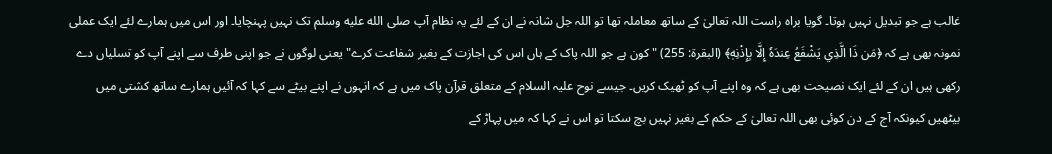غالب ہے جو تبدیل نہیں ہوتا۔ گویا براہ راست اللہ تعالیٰ کے ساتھ معاملہ تھا تو اللہ جل شانہ نے ان کے لئے یہ نظام آپ صلى الله عليه وسلم تک نہیں پہنچایا۔ اور اس میں ہمارے لئے ایک عملی نمونہ بھی ہے کہ ﴿مَن ذَا الَّذِي يَشْفَعُ عِندَهٗ إِلَّا بِإِذْنِهٖ﴾ (البقرۃ: 255) "کون ہے جو اللہ پاک کے ہاں اس کی اجازت کے بغیر شفاعت کرے" یعنی لوگوں نے جو اپنی طرف سے اپنے آپ کو تسلیاں دے رکھی ہیں ان کے لئے ایک نصیحت بھی ہے کہ وہ اپنے آپ کو ٹھیک کریں۔ جیسے نوح علیہ السلام کے متعلق قرآن پاک میں ہے کہ انہوں نے اپنے بیٹے سے کہا کہ آئیں ہمارے ساتھ کشتی میں بیٹھیں کیونکہ آج کے دن کوئی بھی اللہ تعالیٰ کے حکم کے بغیر نہیں بچ سکتا تو اس نے کہا کہ میں پہاڑ کے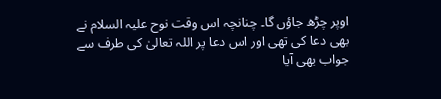اوپر چڑھ جاؤں گا۔ چنانچہ اس وقت نوح علیہ السلام نے بھی دعا کی تھی اور اس دعا پر اللہ تعالیٰ کی طرف سے جواب بھی آیا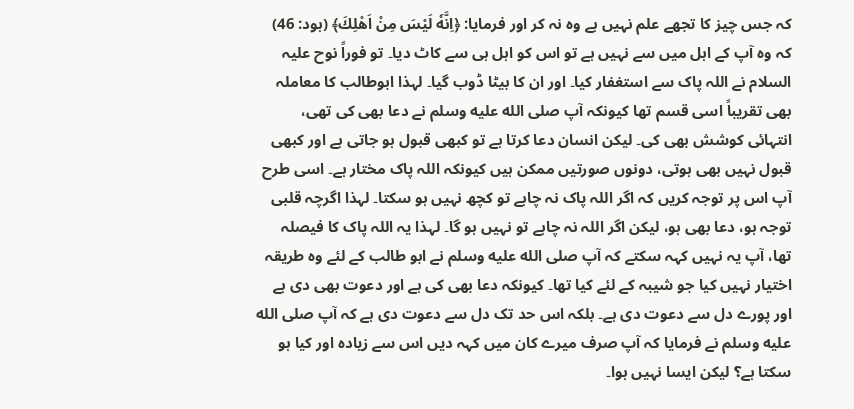کہ جس چیز کا تجھے علم نہیں ہے وہ نہ کر اور فرمایا: ﴿اِنَّهٗ لَیْسَ مِنْ اَهْلِكَ﴾ (ہود: 46) کہ وہ آپ کے اہل میں سے نہیں ہے تو اس کو اہل ہی سے کاٹ دیا۔ تو فوراً نوح علیہ السلام نے اللہ پاک سے استغفار کیا۔ اور ان کا بیٹا ڈوب گیا۔ لہذا ابوطالب کا معاملہ بھی تقریباً اسی قسم تھا کیونکہ آپ صلى الله عليه وسلم نے دعا بھی کی تھی، انتہائی کوشش بھی کی۔ لیکن انسان دعا کرتا ہے تو کبھی قبول ہو جاتی ہے اور کبھی قبول نہیں بھی ہوتی، دونوں صورتیں ممکن ہیں کیونکہ اللہ پاک مختار ہے۔ اسی طرح آپ اس پر توجہ کریں کہ اگر اللہ پاک نہ چاہے تو کچھ نہیں ہو سکتا۔ لہذا اگرچہ قلبی توجہ ہو، دعا بھی ہو، لیکن اگر اللہ نہ چاہے تو نہیں ہو گا۔ لہذا یہ اللہ پاک کا فیصلہ تھا، آپ یہ نہیں کہہ سکتے کہ آپ صلى الله عليه وسلم نے ابو طالب کے لئے وہ طریقہ اختیار نہیں کیا جو شیبہ کے لئے کیا تھا۔ کیونکہ دعا بھی کی ہے اور دعوت بھی دی ہے اور پورے دل سے دعوت دی ہے۔ بلکہ اس حد تک دل سے دعوت دی ہے کہ آپ صلى الله عليه وسلم نے فرمایا کہ آپ صرف میرے کان میں کہہ دیں اس سے زیادہ اور کیا ہو سکتا ہے؟ لیکن ایسا نہیں ہوا۔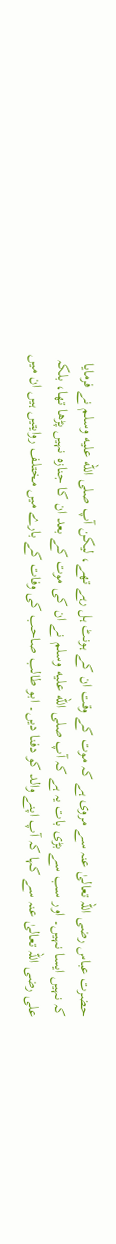حضرت عباس رضی اللہ تعالیٰ عنہ سے مروی ہے کہ موت کے وقت ان کے ہونٹ ہل رہے تھے، لیکن آپ صلى الله عليه وسلم نے فرمایا کہ نہیں ایسا نہیں۔ اور سب سے بڑی بات یہ ہے کہ آپ صلى الله عليه وسلم نے ان کی موت کے بعد ان کا جنازہ نہیں پڑھا تھا، بلکہ علی رضی اللہ تعالیٰ عنہ سے کہا کہ آپ اپنے والد کو دفنا دیں۔ ابو طالب صاحب کی وفات کے بارے میں مختلف روایتیں ہیں ان میں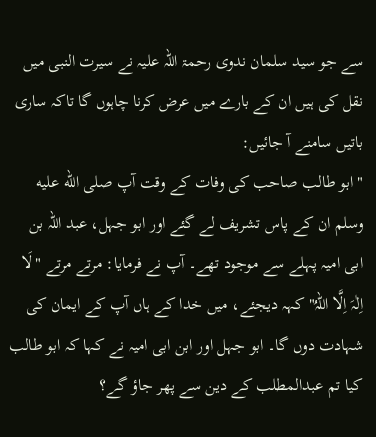سے جو سید سلمان ندوی رحمۃ اللہ علیہ نے سیرت النبی میں نقل کی ہیں ان کے بارے میں عرض کرنا چاہوں گا تاکہ ساری باتیں سامنے آ جائیں:
"ابو طالب صاحب کی وفات کے وقت آپ صلى الله عليه وسلم ان کے پاس تشریف لے گئے اور ابو جہل، عبد اللہ بن ابی امیہ پہلے سے موجود تھے۔ آپ نے فرمایا: مرتے مرتے "لَا اِلٰہَ اِلَّا اللہُ" کہہ دیجئے، میں خدا کے ہاں آپ کے ایمان کی شہادت دوں گا۔ ابو جہل اور ابن ابی امیہ نے کہا کہ ابو طالب کیا تم عبدالمطلب کے دین سے پھر جاؤ گے؟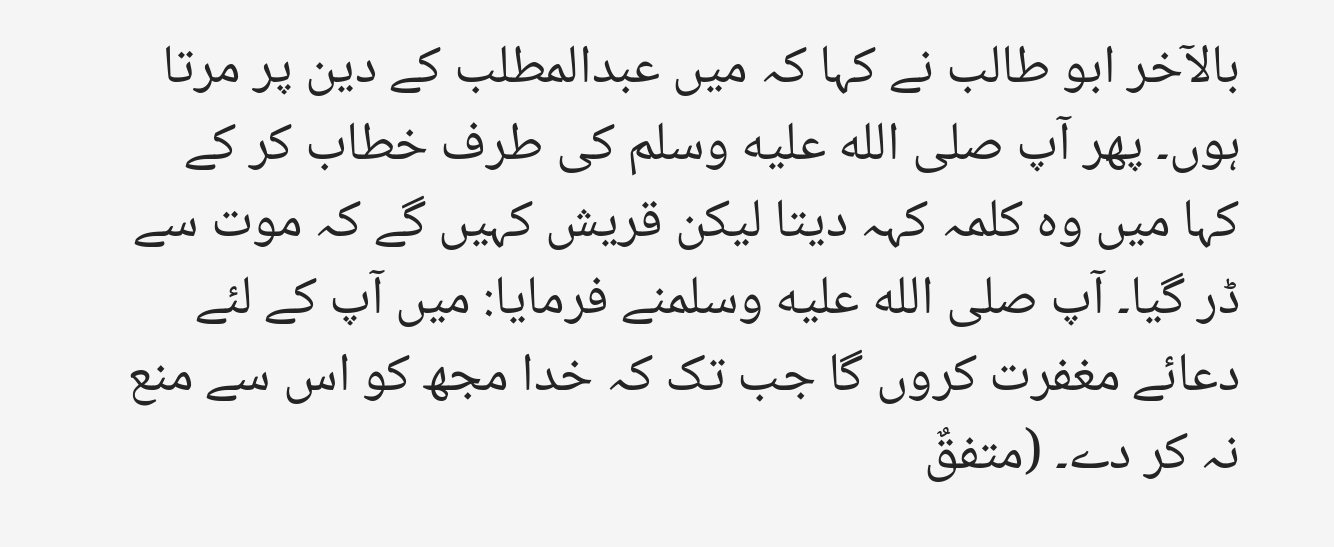بالآخر ابو طالب نے کہا کہ میں عبدالمطلب کے دین پر مرتا ہوں۔ پھر آپ صلى الله عليه وسلم کی طرف خطاب کر کے کہا میں وہ کلمہ کہہ دیتا لیکن قریش کہیں گے کہ موت سے ڈر گیا۔ آپ صلى الله عليه وسلمنے فرمایا: میں آپ کے لئے دعائے مغفرت کروں گا جب تک کہ خدا مجھ کو اس سے منع نہ کر دے۔ (متفقٌ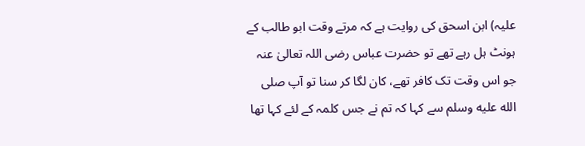علیہ) ابن اسحق کی روایت ہے کہ مرتے وقت ابو طالب کے ہونٹ ہل رہے تھے تو حضرت عباس رضی اللہ تعالیٰ عنہ جو اس وقت تک کافر تھے، کان لگا کر سنا تو آپ صلى الله عليه وسلم سے کہا کہ تم نے جس کلمہ کے لئے کہا تھا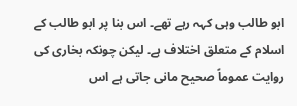ابو طالب وہی کہہ رہے تھے۔ اس بنا پر ابو طالب کے اسلام کے متعلق اختلاف ہے۔ لیکن چونکہ بخاری کی روایت عموماً صحیح مانی جاتی ہے اس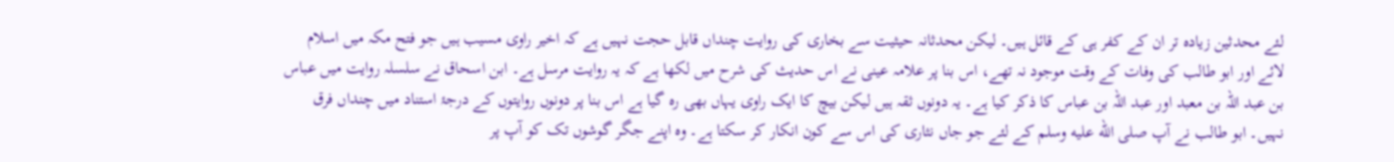لئے محدثین زیادہ تر ان کے کفر ہی کے قائل ہیں۔ لیکن محدثانہ حیثیت سے بخاری کی روایت چنداں قابل حجت نہیں ہے کہ اخیر راوی مسیب ہیں جو فتح مکہ میں اسلام لائے اور ابو طالب کی وفات کے وقت موجود نہ تھے، اس بنا پر علامہ عینی نے اس حدیث کی شرح میں لکھا ہے کہ یہ روایت مرسل ہے۔ ابن اسحاق نے سلسلہ روایت میں عباس بن عبد اللہ بن معبد اور عبد اللہ بن عباس کا ذکر کیا ہے۔ یہ دونوں ثقہ ہیں لیکن بیچ کا ایک راوی یہاں بھی رہ گیا ہے اس بنا پر دونوں روایتوں کے درجۂ استناد میں چنداں فرق نہیں۔ ابو طالب نے آپ صلى الله عليه وسلم کے لئے جو جاں نثاری کی اس سے کون انکار کر سکتا ہے۔ وہ اپنے جگر گوشوں تک کو آپ پر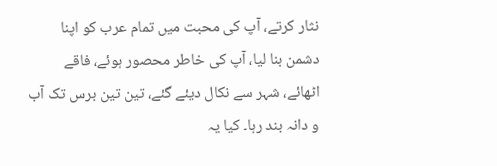نثار کرتے، آپ کی محبت میں تمام عرب کو اپنا دشمن بنا لیا، آپ کی خاطر محصور ہوئے، فاقے اٹھائے، شہر سے نکال دیئے گئے، تین تین برس تک آب و دانہ بند رہا۔ کیا یہ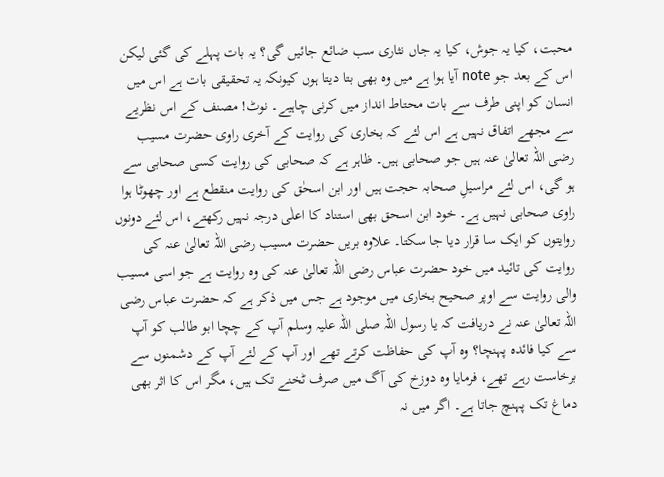محبت، کیا یہ جوش، کیا یہ جاں نثاری سب ضائع جائیں گی؟ یہ بات پہلے کی گئی لیکن اس کے بعد جو note آیا ہوا ہے میں وہ بھی بتا دیتا ہوں کیونکہ یہ تحقیقی بات ہے اس میں انسان کو اپنی طرف سے بات محتاط انداز میں کرنی چاہیے۔ نوٹ! مصنف کے اس نظریے سے مجھے اتفاق نہیں ہے اس لئے کہ بخاری کی روایت کے آخری راوی حضرت مسیب رضی اللہ تعالیٰ عنہ ہیں جو صحابی ہیں۔ ظاہر ہے کہ صحابی کی روایت کسی صحابی سے ہو گی، اس لئے مراسیلِ صحابہ حجت ہیں اور ابن اسحٰق کی روایت منقطع ہے اور چھوٹا ہوا راوی صحابی نہیں ہے۔ خود ابن اسحق بھی استناد کا اعلٰی درجہ نہیں رکھتے، اس لئے دونوں روایتوں کو ایک سا قرار دیا جا سکتا۔ علاوہ بریں حضرت مسیب رضی اللہ تعالیٰ عنہ کی روایت کی تائید میں خود حضرت عباس رضی اللہ تعالیٰ عنہ کی وہ روایت ہے جو اسی مسیب والی روایت سے اوپر صحیح بخاری میں موجود ہے جس میں ذکر ہے کہ حضرت عباس رضی اللہ تعالیٰ عنہ نے دریافت کہ یا رسول اللہ صلی اللہ علیہ وسلم آپ کے چچا ابو طالب کو آپ سے کیا فائدہ پہنچا؟ وہ آپ کی حفاظت کرتے تھے اور آپ کے لئے آپ کے دشمنوں سے برخاست رہے تھے، فرمایا وہ دوزخ کی آگ میں صرف ٹخنے تک ہیں، مگر اس کا اثر بھی دماغ تک پہنچ جاتا ہے۔ اگر میں نہ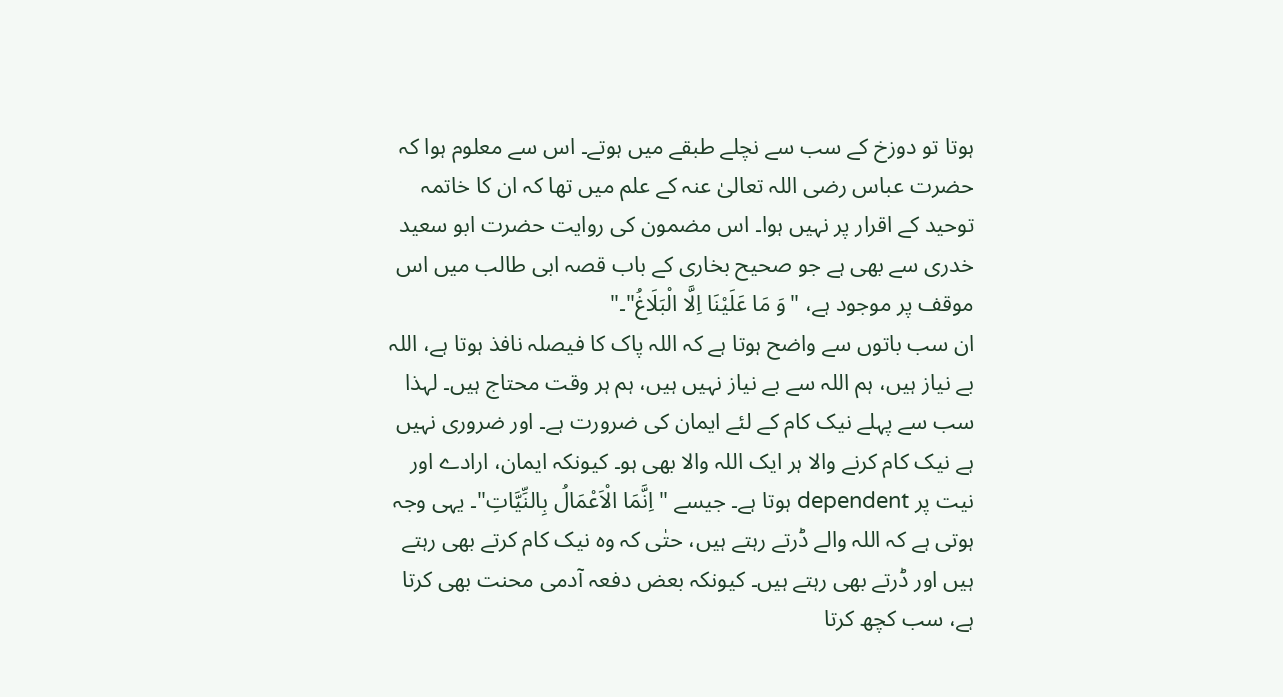ہوتا تو دوزخ کے سب سے نچلے طبقے میں ہوتے۔ اس سے معلوم ہوا کہ حضرت عباس رضی اللہ تعالیٰ عنہ کے علم میں تھا کہ ان کا خاتمہ توحید کے اقرار پر نہیں ہوا۔ اس مضمون کی روایت حضرت ابو سعید خدری سے بھی ہے جو صحیح بخاری کے باب قصہ ابی طالب میں اس موقف پر موجود ہے، "وَ مَا عَلَیْنَا اِلَّا الْبَلَاغُ"۔"
ان سب باتوں سے واضح ہوتا ہے کہ اللہ پاک کا فیصلہ نافذ ہوتا ہے، اللہ بے نیاز ہیں، ہم اللہ سے بے نیاز نہیں ہیں، ہم ہر وقت محتاج ہیں۔ لہذا سب سے پہلے نیک کام کے لئے ایمان کی ضرورت ہے۔ اور ضروری نہیں ہے نیک کام کرنے والا ہر ایک اللہ والا بھی ہو۔ کیونکہ ایمان، ارادے اور نیت پر dependent ہوتا ہے۔ جیسے "اِنَّمَا الْاَعْمَالُ بِالنِّیَّاتِ"۔ یہی وجہ ہوتی ہے کہ اللہ والے ڈرتے رہتے ہیں، حتٰی کہ وہ نیک کام کرتے بھی رہتے ہیں اور ڈرتے بھی رہتے ہیں۔ کیونکہ بعض دفعہ آدمی محنت بھی کرتا ہے، سب کچھ کرتا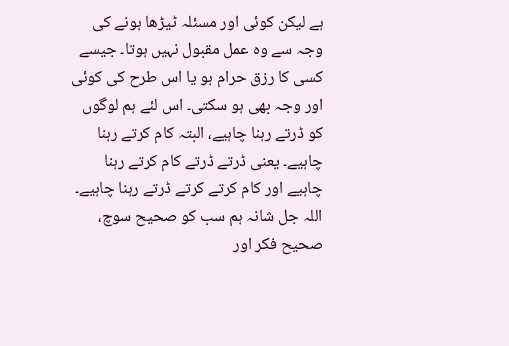ہے لیکن کوئی اور مسئلہ ٹیڑھا ہونے کی وجہ سے وہ عمل مقبول نہیں ہوتا۔ جیسے کسی کا رزق حرام ہو یا اس طرح کی کوئی اور وجہ بھی ہو سکتی۔ اس لئے ہم لوگوں کو ڈرتے رہنا چاہیے، البتہ کام کرتے رہنا چاہیے۔ یعنی ڈرتے ڈرتے کام کرتے رہنا چاہیے اور کام کرتے کرتے ڈرتے رہنا چاہیے۔ اللہ جل شانہ ہم سب کو صحیح سوچ، صحیح فکر اور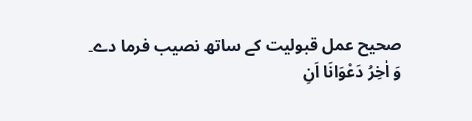صحیح عمل قبولیت کے ساتھ نصیب فرما دے۔
وَ اٰخِرُ دَعْوَانَا اَنِ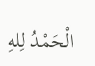الْحَمْدُ لِلهِ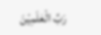رَبِّ الْعٰلَمِیْنَ